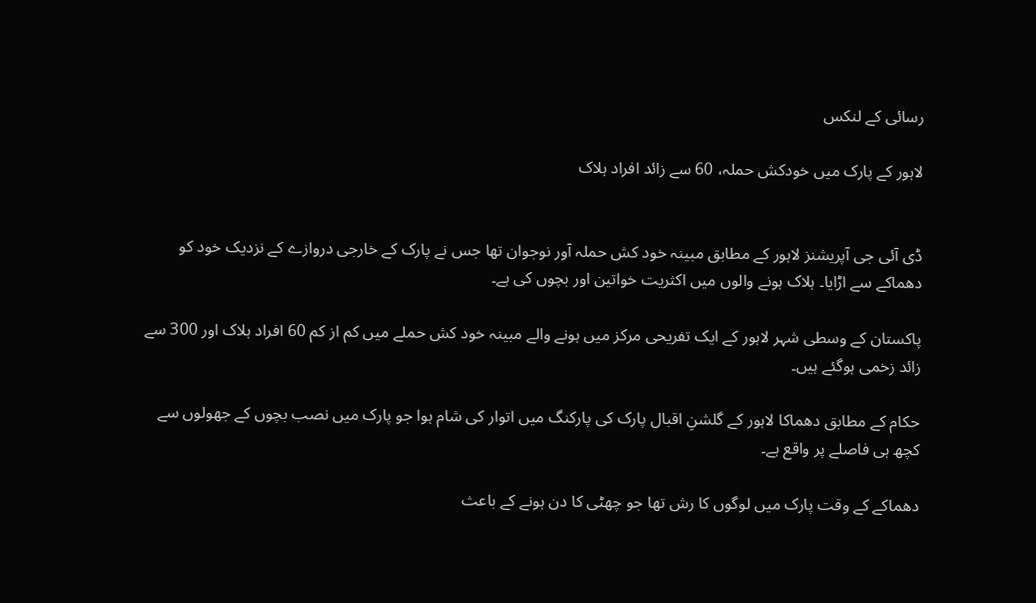رسائی کے لنکس

لاہور کے پارک میں خودکش حملہ، 60 سے زائد افراد ہلاک


ڈی آئی جی آپریشنز لاہور کے مطابق مبینہ خود کش حملہ آور نوجوان تھا جس نے پارک کے خارجی دروازے کے نزدیک خود کو دھماکے سے اڑایا۔ ہلاک ہونے والوں میں اکثریت خواتین اور بچوں کی ہے۔

پاکستان کے وسطی شہر لاہور کے ایک تفریحی مرکز میں ہونے والے مبینہ خود کش حملے میں کم از کم 60 افراد ہلاک اور 300 سے زائد زخمی ہوگئے ہیں۔

حکام کے مطابق دھماکا لاہور کے گلشنِ اقبال پارک کی پارکنگ میں اتوار کی شام ہوا جو پارک میں نصب بچوں کے جھولوں سے کچھ ہی فاصلے پر واقع ہے۔

دھماکے کے وقت پارک میں لوگوں کا رش تھا جو چھٹی کا دن ہونے کے باعث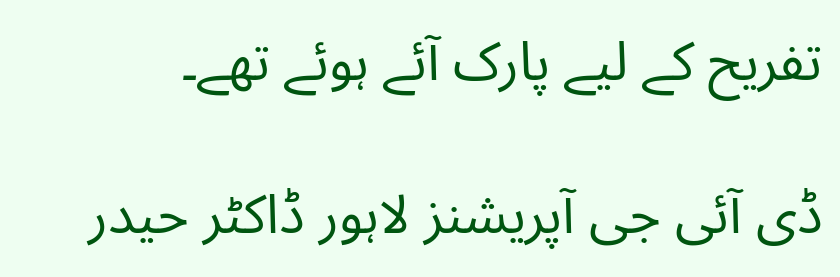تفریح کے لیے پارک آئے ہوئے تھے۔

ڈی آئی جی آپریشنز لاہور ڈاکٹر حیدر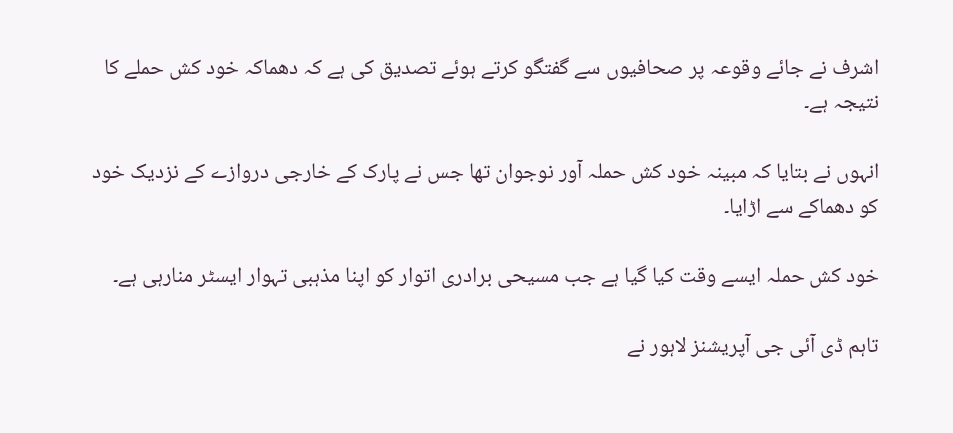اشرف نے جائے وقوعہ پر صحافیوں سے گفتگو کرتے ہوئے تصدیق کی ہے کہ دھماکہ خود کش حملے کا نتیجہ ہے۔

انہوں نے بتایا کہ مبینہ خود کش حملہ آور نوجوان تھا جس نے پارک کے خارجی دروازے کے نزدیک خود کو دھماکے سے اڑایا۔

خود کش حملہ ایسے وقت کیا گیا ہے جب مسیحی برادری اتوار کو اپنا مذہبی تہوار ایسٹر منارہی ہے۔

تاہم ڈی آئی جی آپریشنز لاہور نے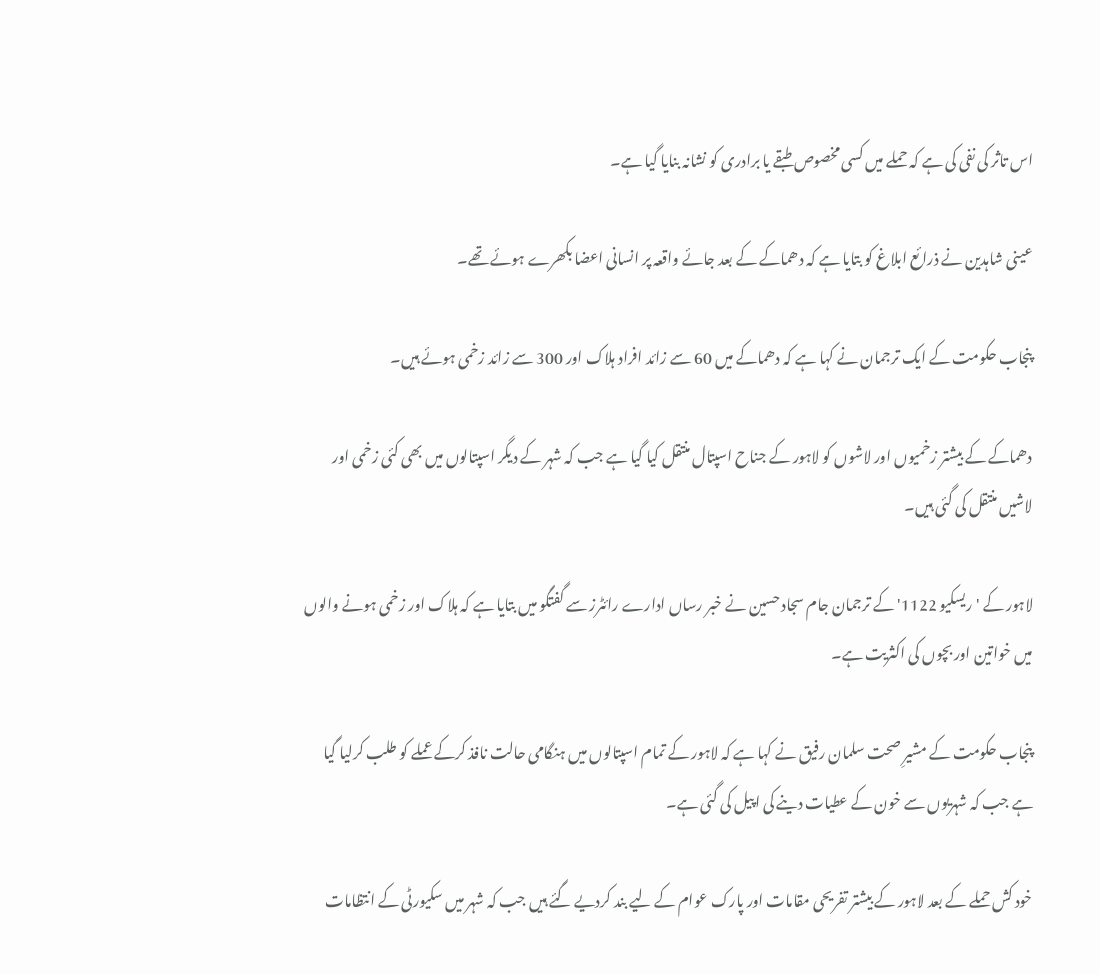اس تاثر کی نفی کی ہے کہ حملے میں کسی مخصوص طبقے یا برادری کو نشانہ بنایا گیا ہے۔

عینی شاہدین نے ذرائع ابلاغ کو بتایا ہے کہ دھماکے کے بعد جائے واقعہ پر انسانی اعضا بکھرے ہوئے تھے۔

پنجاب حکومت کے ایک ترجمان نے کہا ہے کہ دھماکے میں 60 سے زائد افراد ہلاک اور 300 سے زائد زخمی ہوئے ہیں۔

دھماکے کے بیشتر زخمیوں اور لاشوں کو لاہور کے جناح اسپتال منتقل کیا گیا ہے جب کہ شہر کے دیگر اسپتالوں میں بھی کئی زخمی اور لاشیں منتقل کی گئی ہیں۔

لاہور کے 'ریسکیو 1122' کے ترجمان جام سجاد حسین نے خبر رساں ادارے رائٹرز سے گفتگو میں بتایا ہے کہ ہلاک اور زخمی ہونے والوں میں خواتین اور بچوں کی اکثریت ہے۔

پنجاب حکومت کے مشیرِ صحت سلمان رفیق نے کہا ہے کہ لاہور کے تمام اسپتالوں میں ہنگامی حالت نافذ کرکے عملے کو طلب کرلیا گیا ہے جب کہ شہریوں سے خون کے عطیات دینے کی اپیل کی گئی ہے۔

خود کش حملے کے بعد لاہور کے بیشتر تفریحی مقامات اور پارک عوام کے لیے بند کردیے گئے ہیں جب کہ شہر میں سکیورٹی کے انتظامات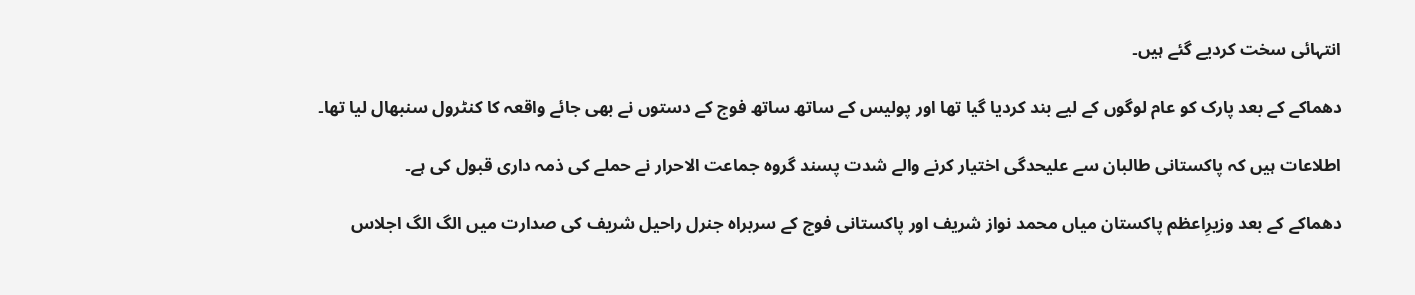انتہائی سخت کردیے گئے ہیں۔

دھماکے کے بعد پارک کو عام لوگوں کے لیے بند کردیا گیا تھا اور پولیس کے ساتھ ساتھ فوج کے دستوں نے بھی جائے واقعہ کا کنٹرول سنبھال لیا تھا۔

اطلاعات ہیں کہ پاکستانی طالبان سے علیحدگی اختیار کرنے والے شدت پسند گروہ جماعت الاحرار نے حملے کی ذمہ داری قبول کی ہے۔

دھماکے کے بعد وزیرِاعظم پاکستان میاں محمد نواز شریف اور پاکستانی فوج کے سربراہ جنرل راحیل شریف کی صدارت میں الگ الگ اجلاس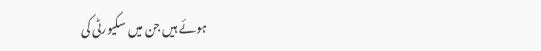ہوئے ہیں جن میں سکیورٹی کی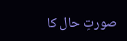صورتِ حال کا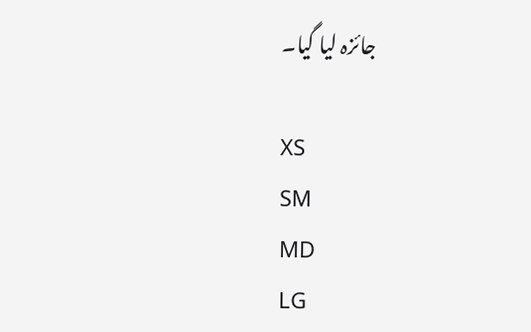جائزہ لیا گیا۔

XS
SM
MD
LG